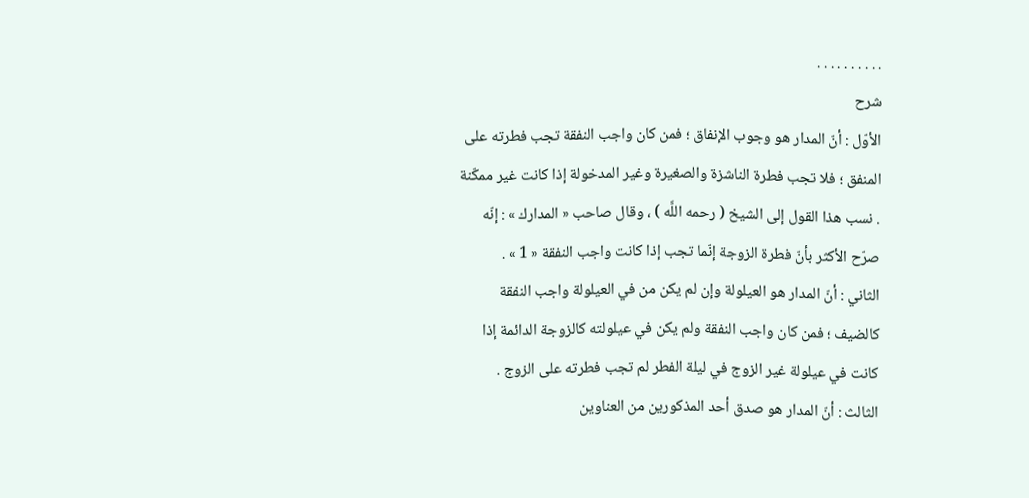. . . . . . . . . .
شرح
الأوّل : أنّ المدار هو وجوب الإنفاق ؛ فمن كان واجب النفقة تجب فطرته على المنفق ؛ فلا تجب فطرة الناشزة والصغيرة وغير المدخولة إذا كانت غير ممكّنة . نسب هذا القول إلى الشيخ ( رحمه اللَّه ) ، وقال صاحب « المدارك » : إنّه صرّح الأكثر بأنّ فطرة الزوجة إنّما تجب إذا كانت واجب النفقة « 1 » .
الثاني : أنّ المدار هو العيلولة وإن لم يكن من في العيلولة واجب النفقة كالضيف ؛ فمن كان واجب النفقة ولم يكن في عيلولته كالزوجة الدائمة إذا كانت في عيلولة غير الزوج في ليلة الفطر لم تجب فطرته على الزوج .
الثالث : أنّ المدار هو صدق أحد المذكورين من العناوين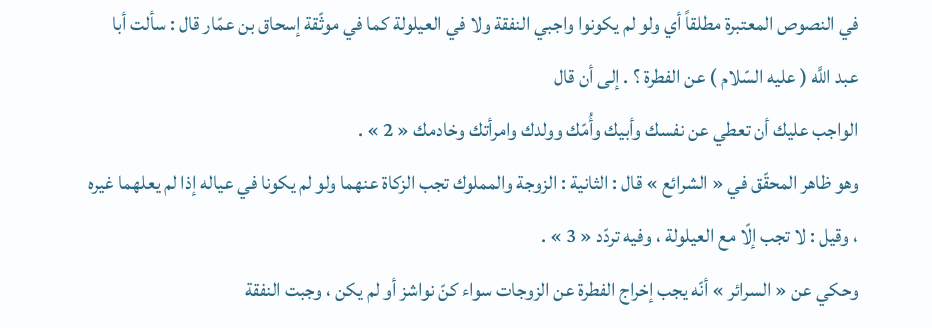في النصوص المعتبرة مطلقاً أي ولو لم يكونوا واجبي النفقة ولا في العيلولة كما في موثّقة إسحاق بن عمّار قال : سألت أبا عبد اللَّه ( عليه السّلام ) عن الفطرة ؟ . إلى أن قال
الواجب عليك أن تعطي عن نفسك وأبيك وأُمّك وولدك وامرأتك وخادمك « 2 » .
وهو ظاهر المحقّق في « الشرائع » قال : الثانية : الزوجة والمملوك تجب الزكاة عنهما ولو لم يكونا في عياله إذا لم يعلهما غيره ، وقيل : لا تجب إلّا مع العيلولة ، وفيه تردّد « 3 » .
وحكي عن « السرائر » أنّه يجب إخراج الفطرة عن الزوجات سواء كنّ نواشز أو لم يكن ، وجبت النفقة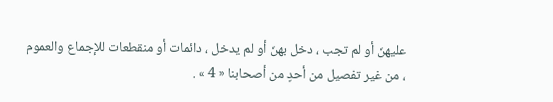عليهنّ أو لم تجب ، دخل بهنّ أو لم يدخل ، دائمات أو منقطعات للإجماع والعموم ، من غير تفصيل من أحدٍ من أصحابنا « 4 » .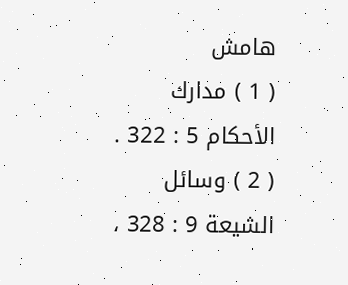هامش
( 1 ) مدارك الأحكام 5 : 322 .
( 2 ) وسائل الشيعة 9 : 328 ،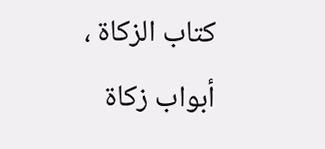كتاب الزكاة ، أبواب زكاة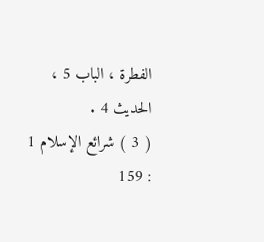الفطرة ، الباب 5 ، الحديث 4 .
( 3 ) شرائع الإسلام 1 : 159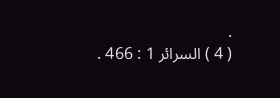.
( 4 ) السرائر 1 : 466 .